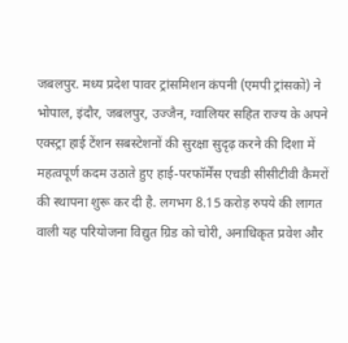जबलपुर. मध्य प्रदेश पावर ट्रांसमिशन कंपनी (एमपी ट्रांसको) ने भोपाल, इंदौर, जबलपुर, उज्जैन, ग्वालियर सहित राज्य के अपने एक्स्ट्रा हाई टेंशन सबस्टेशनों की सुरक्षा सुदृढ़ करने की दिशा में महत्वपूर्ण कदम उठाते हुए हाई-परफॉर्मेंस एचडी सीसीटीवी कैमरों की स्थापना शुरू कर दी है. लगभग 8.15 करोड़ रुपये की लागत वाली यह परियोजना विद्युत ग्रिड को चोरी, अनाधिकृत प्रवेश और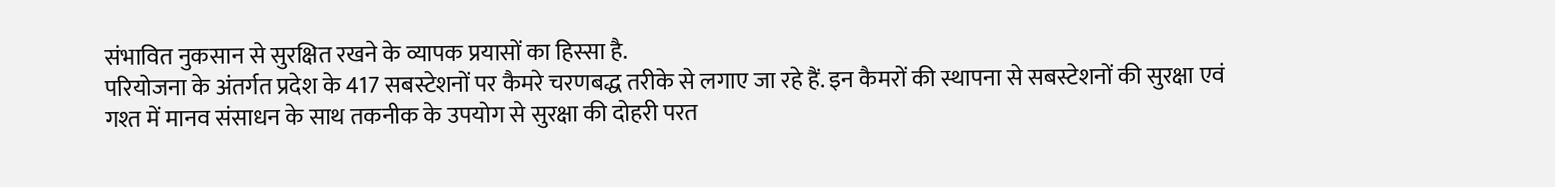संभावित नुकसान से सुरक्षित रखने के व्यापक प्रयासों का हिस्सा है.
परियोजना के अंतर्गत प्रदेश के 417 सबस्टेशनों पर कैमरे चरणबद्ध तरीके से लगाए जा रहे हैं. इन कैमरों की स्थापना से सबस्टेशनों की सुरक्षा एवं गश्त में मानव संसाधन के साथ तकनीक के उपयोग से सुरक्षा की दोहरी परत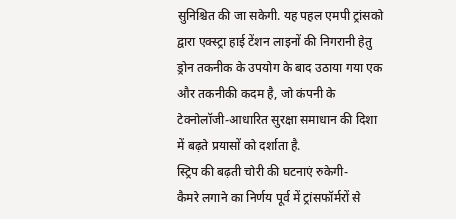सुनिश्चित की जा सकेगी. यह पहल एमपी ट्रांसको द्वारा एक्स्ट्रा हाई टेंशन लाइनों की निगरानी हेतु ड्रोन तकनीक के उपयोग के बाद उठाया गया एक और तकनीकी कदम है, जो कंपनी के टेक्नोलॉजी-आधारित सुरक्षा समाधान की दिशा में बढ़ते प्रयासों को दर्शाता है.
स्ट्रिप की बढ़ती चोरी की घटनाएं रुकेगी-
कैमरे लगाने का निर्णय पूर्व में ट्रांसफॉर्मरों से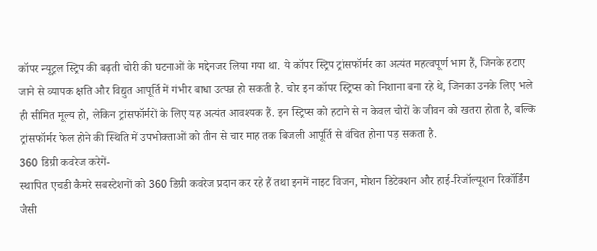कॉपर न्यूट्रल स्ट्रिप की बढ़ती चोरी की घटनाओं के मद्देनजर लिया गया था. ये कॉपर स्ट्रिप ट्रांसफॉर्मर का अत्यंत महत्वपूर्ण भाग हैं, जिनके हटाए जाने से व्यापक क्षति और विद्युत आपूर्ति में गंभीर बाधा उत्पन्न हो सकती है. चोर इन कॉपर स्ट्रिप्स को निशाना बना रहे थे, जिनका उनके लिए भले ही सीमित मूल्य हो, लेकिन ट्रांसफॉर्मरों के लिए यह अत्यंत आवश्यक हैं. इन स्ट्रिप्स को हटाने से न केवल चोरों के जीवन को खतरा होता है, बल्कि ट्रांसफॉर्मर फेल होने की स्थिति में उपभोक्ताओं को तीन से चार माह तक बिजली आपूर्ति से वंचित होना पड़ सकता है.
360 डिग्री कवरेज करेगें-
स्थापित एचडी कैमरे सबस्टेशनों को 360 डिग्री कवरेज प्रदान कर रहे हैं तथा इनमें नाइट विजन, मोशन डिटेक्शन और हाई-रिजॉल्यूशन रिकॉर्डिंग जैसी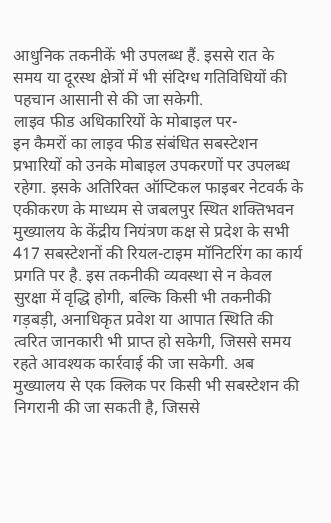आधुनिक तकनीकें भी उपलब्ध हैं. इससे रात के समय या दूरस्थ क्षेत्रों में भी संदिग्ध गतिविधियों की पहचान आसानी से की जा सकेगी.
लाइव फीड अधिकारियों के मोबाइल पर-
इन कैमरों का लाइव फीड संबंधित सबस्टेशन प्रभारियों को उनके मोबाइल उपकरणों पर उपलब्ध रहेगा. इसके अतिरिक्त ऑप्टिकल फाइबर नेटवर्क के एकीकरण के माध्यम से जबलपुर स्थित शक्तिभवन मुख्यालय के केंद्रीय नियंत्रण कक्ष से प्रदेश के सभी 417 सबस्टेशनों की रियल-टाइम मॉनिटरिंग का कार्य प्रगति पर है. इस तकनीकी व्यवस्था से न केवल सुरक्षा में वृद्धि होगी, बल्कि किसी भी तकनीकी गड़बड़ी, अनाधिकृत प्रवेश या आपात स्थिति की त्वरित जानकारी भी प्राप्त हो सकेगी, जिससे समय रहते आवश्यक कार्रवाई की जा सकेगी. अब मुख्यालय से एक क्लिक पर किसी भी सबस्टेशन की निगरानी की जा सकती है, जिससे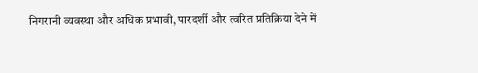निगरानी व्यवस्था और अधिक प्रभावी, पारदर्शी और त्वरित प्रतिक्रिया देने में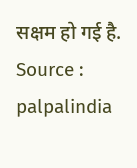सक्षम हो गई है.
Source : palpalindia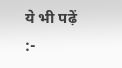ये भी पढ़ें :-